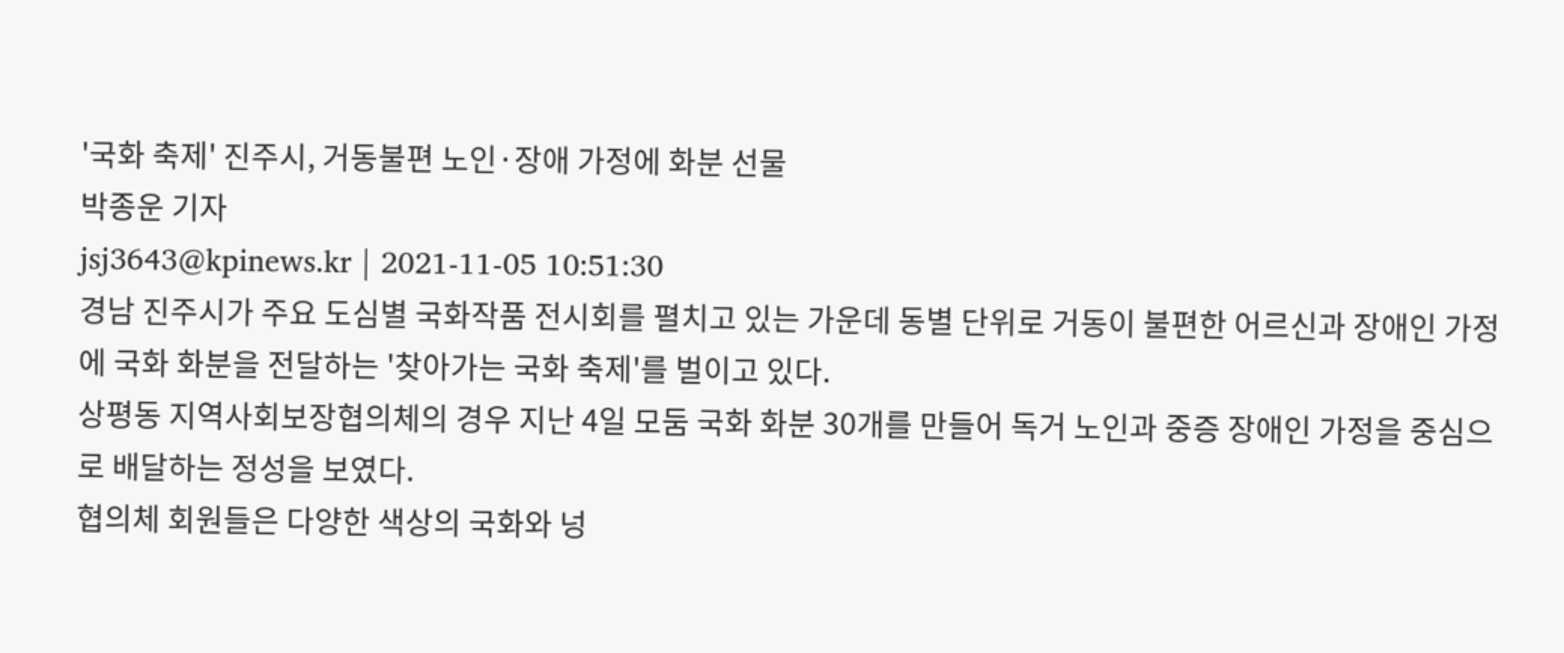'국화 축제' 진주시, 거동불편 노인·장애 가정에 화분 선물
박종운 기자
jsj3643@kpinews.kr | 2021-11-05 10:51:30
경남 진주시가 주요 도심별 국화작품 전시회를 펼치고 있는 가운데 동별 단위로 거동이 불편한 어르신과 장애인 가정에 국화 화분을 전달하는 '찾아가는 국화 축제'를 벌이고 있다.
상평동 지역사회보장협의체의 경우 지난 4일 모둠 국화 화분 30개를 만들어 독거 노인과 중증 장애인 가정을 중심으로 배달하는 정성을 보였다.
협의체 회원들은 다양한 색상의 국화와 넝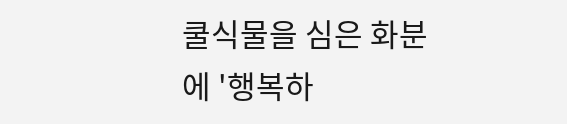쿨식물을 심은 화분에 '행복하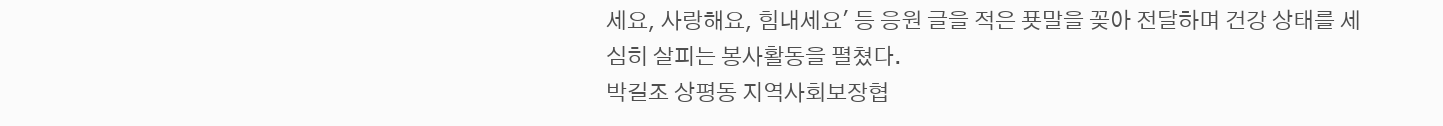세요, 사랑해요, 힘내세요' 등 응원 글을 적은 푯말을 꽂아 전달하며 건강 상태를 세심히 살피는 봉사활동을 펼쳤다.
박길조 상평동 지역사회보장협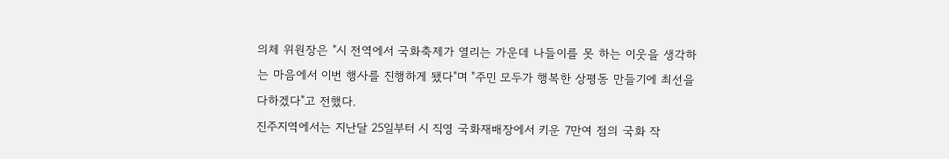의체 위원장은 "시 전역에서 국화축제가 열리는 가운데 나들이를 못 하는 이웃을 생각하는 마음에서 이번 행사를 진행하게 됐다"며 "주민 모두가 행복한 상평동 만들기에 최선을 다하겠다"고 전했다.
진주지역에서는 지난달 25일부터 시 직영 국화재배장에서 키운 7만여 점의 국화 작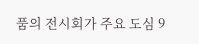품의 전시회가 주요 도심 9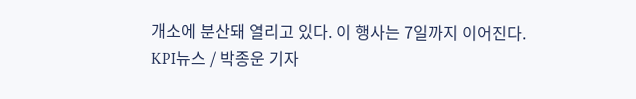개소에 분산돼 열리고 있다. 이 행사는 7일까지 이어진다.
KPI뉴스 / 박종운 기자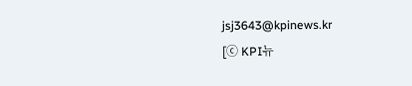jsj3643@kpinews.kr
[ⓒ KPI뉴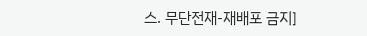스. 무단전재-재배포 금지]